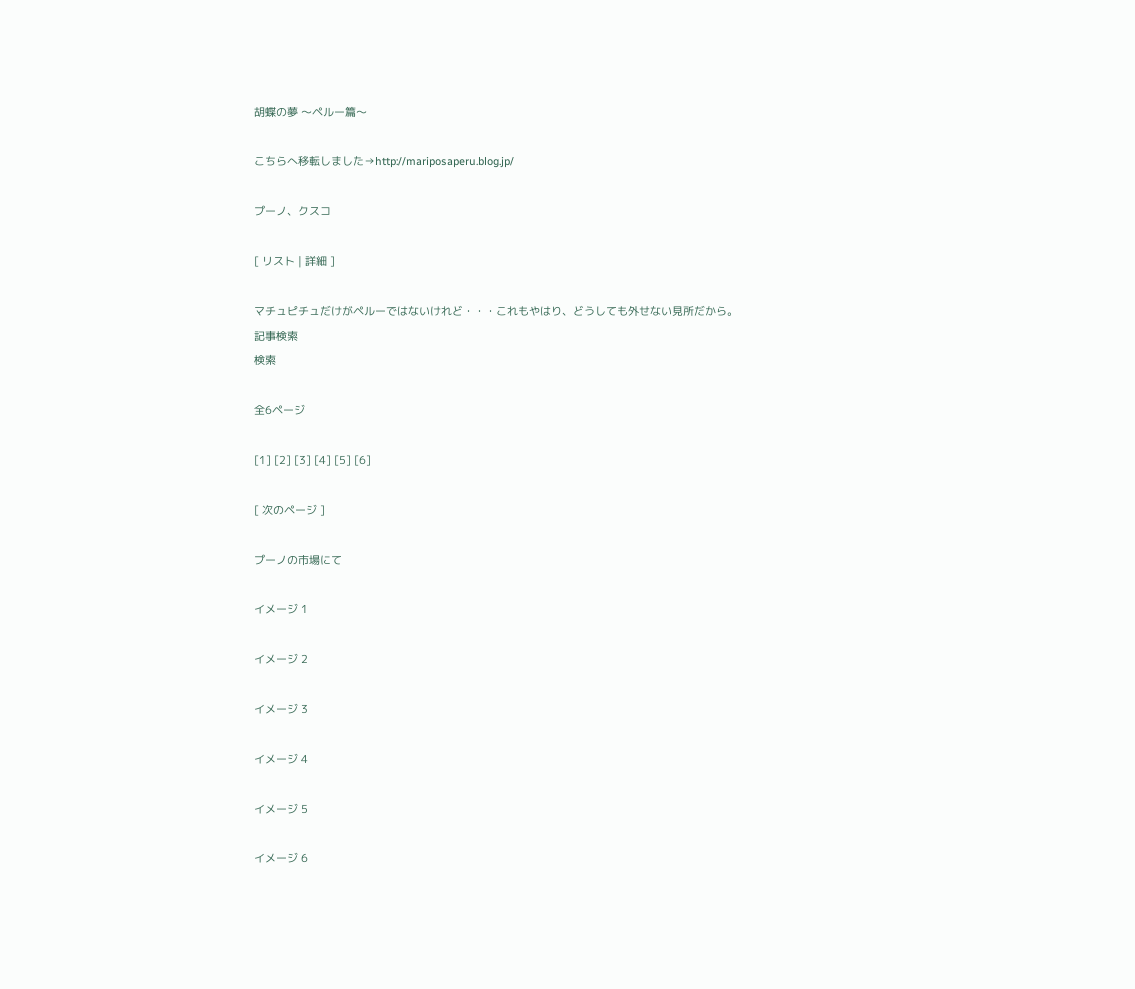胡蝶の夢 〜ペルー篇〜

こちらへ移転しました→http://mariposaperu.blog.jp/

プーノ、クスコ

[ リスト | 詳細 ]

マチュピチュだけがペルーではないけれど・・・これもやはり、どうしても外せない見所だから。
記事検索
検索

全6ページ

[1] [2] [3] [4] [5] [6]

[ 次のページ ]

プーノの市場にて

イメージ 1

イメージ 2

イメージ 3

イメージ 4

イメージ 5

イメージ 6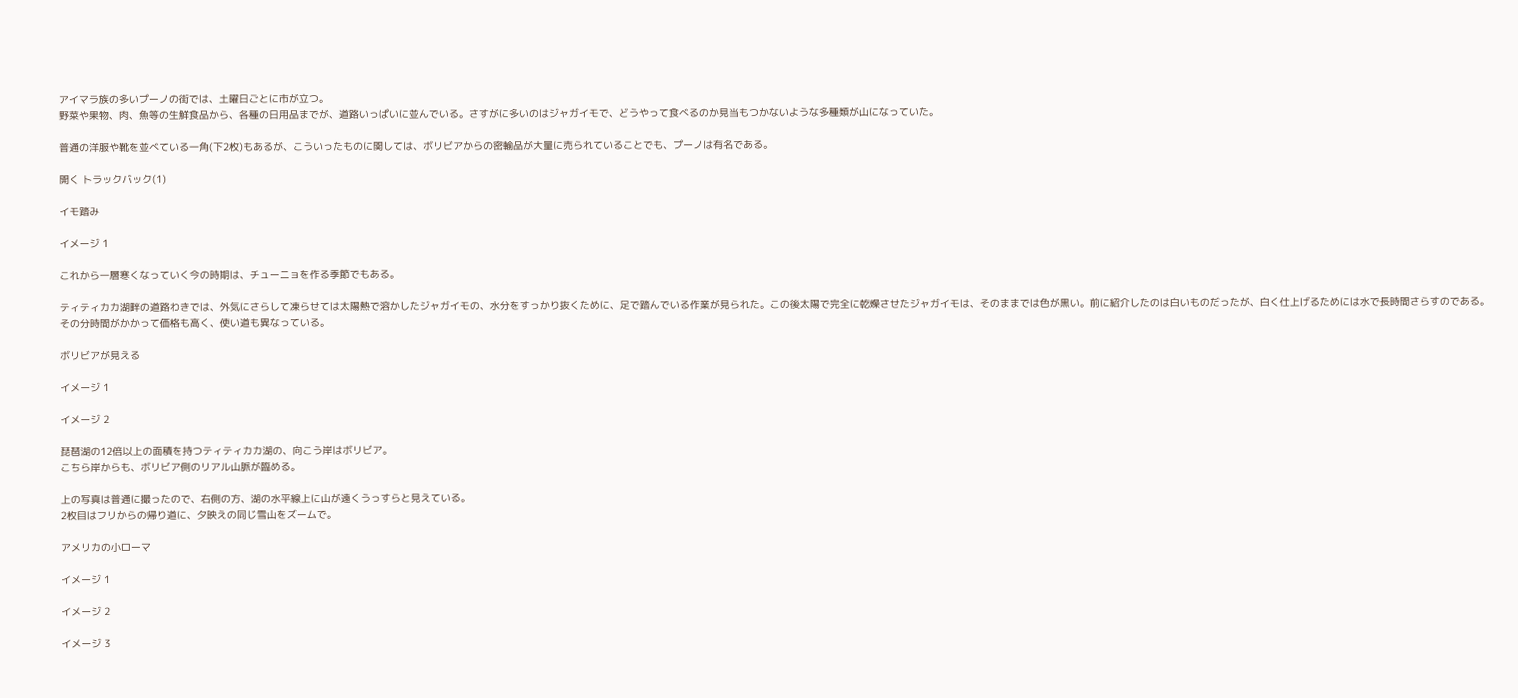アイマラ族の多いプーノの街では、土曜日ごとに市が立つ。
野菜や果物、肉、魚等の生鮮食品から、各種の日用品までが、道路いっぱいに並んでいる。さすがに多いのはジャガイモで、どうやって食べるのか見当もつかないような多種類が山になっていた。

普通の洋服や靴を並べている一角(下2枚)もあるが、こういったものに関しては、ボリビアからの密輸品が大量に売られていることでも、プーノは有名である。

開く トラックバック(1)

イモ踏み

イメージ 1

これから一層寒くなっていく今の時期は、チューニョを作る季節でもある。

ティティカカ湖畔の道路わきでは、外気にさらして凍らせては太陽熱で溶かしたジャガイモの、水分をすっかり抜くために、足で踏んでいる作業が見られた。この後太陽で完全に乾燥させたジャガイモは、そのままでは色が黒い。前に紹介したのは白いものだったが、白く仕上げるためには水で長時間さらすのである。その分時間がかかって価格も高く、使い道も異なっている。

ボリビアが見える

イメージ 1

イメージ 2

琵琶湖の12倍以上の面積を持つティティカカ湖の、向こう岸はボリビア。
こちら岸からも、ボリビア側のリアル山脈が臨める。

上の写真は普通に撮ったので、右側の方、湖の水平線上に山が遠くうっすらと見えている。
2枚目はフリからの帰り道に、夕映えの同じ雪山をズームで。

アメリカの小ローマ

イメージ 1

イメージ 2

イメージ 3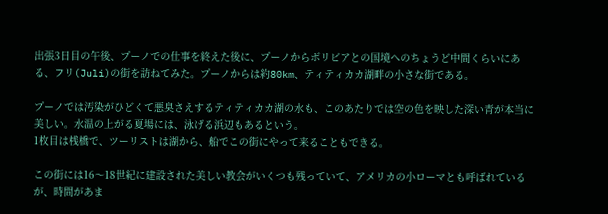出張3日目の午後、プーノでの仕事を終えた後に、プーノからボリビアとの国境へのちょうど中間くらいにある、フリ(Juli)の街を訪ねてみた。プーノからは約80km、ティティカカ湖畔の小さな街である。

プーノでは汚染がひどくて悪臭さえするティティカカ湖の水も、このあたりでは空の色を映した深い青が本当に美しい。水温の上がる夏場には、泳げる浜辺もあるという。
1枚目は桟橋で、ツーリストは湖から、船でこの街にやって来ることもできる。

この街には16〜18世紀に建設された美しい教会がいくつも残っていて、アメリカの小ローマとも呼ばれているが、時間があま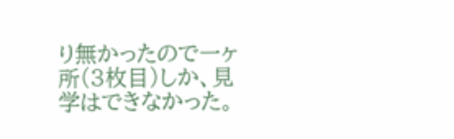り無かったので一ヶ所(3枚目)しか、見学はできなかった。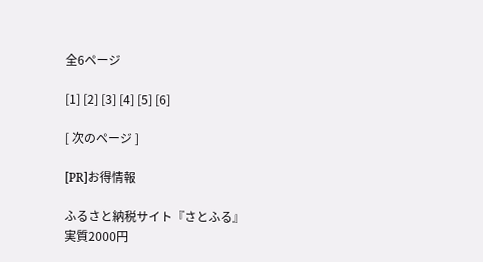全6ページ

[1] [2] [3] [4] [5] [6]

[ 次のページ ]

[PR]お得情報

ふるさと納税サイト『さとふる』
実質2000円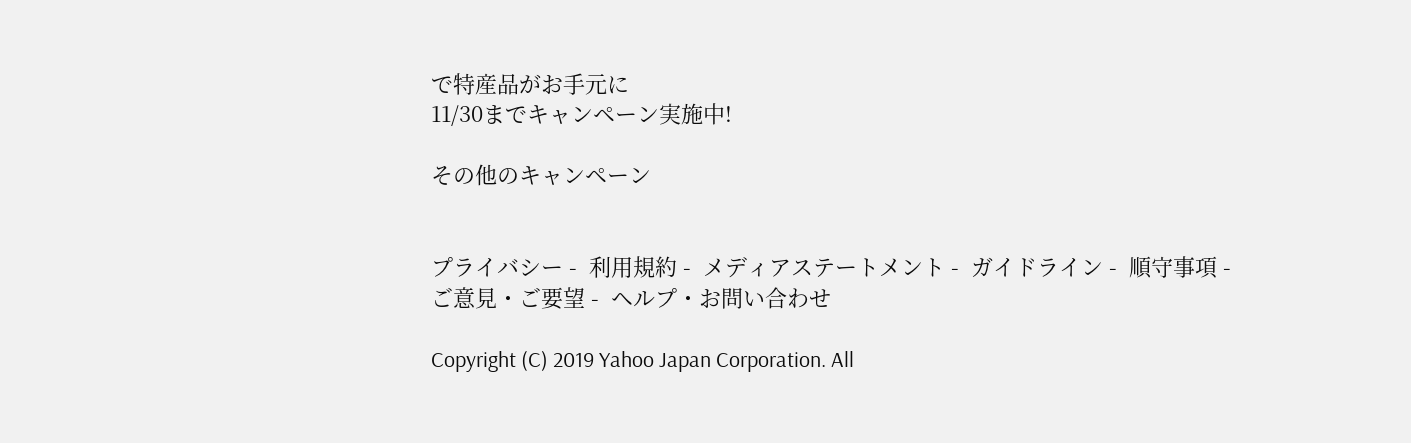で特産品がお手元に
11/30までキャンペーン実施中!

その他のキャンペーン


プライバシー -  利用規約 -  メディアステートメント -  ガイドライン -  順守事項 -  ご意見・ご要望 -  ヘルプ・お問い合わせ

Copyright (C) 2019 Yahoo Japan Corporation. All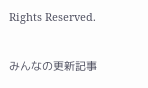Rights Reserved.

みんなの更新記事